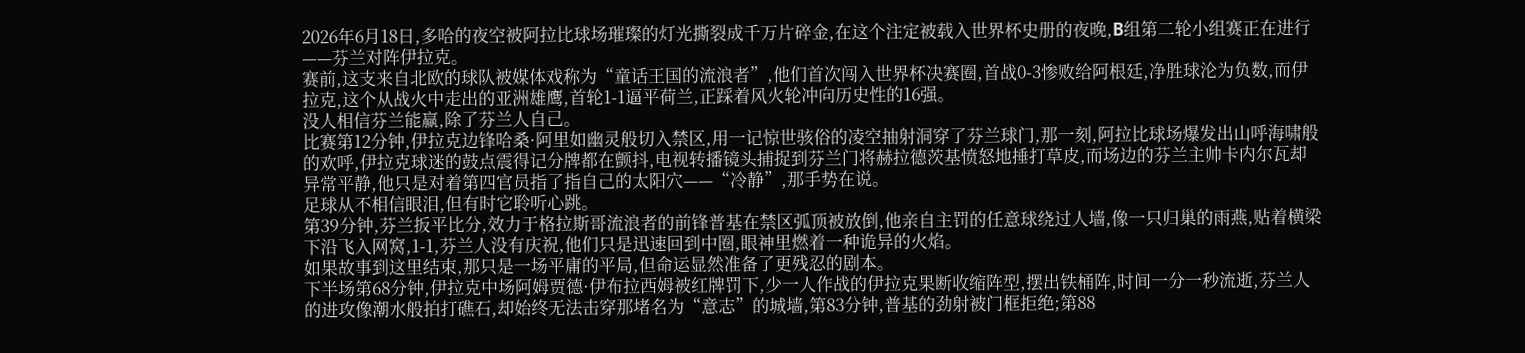2026年6月18日,多哈的夜空被阿拉比球场璀璨的灯光撕裂成千万片碎金,在这个注定被载入世界杯史册的夜晚,B组第二轮小组赛正在进行——芬兰对阵伊拉克。
赛前,这支来自北欧的球队被媒体戏称为“童话王国的流浪者”,他们首次闯入世界杯决赛圈,首战0-3惨败给阿根廷,净胜球沦为负数,而伊拉克,这个从战火中走出的亚洲雄鹰,首轮1-1逼平荷兰,正踩着风火轮冲向历史性的16强。
没人相信芬兰能赢,除了芬兰人自己。
比赛第12分钟,伊拉克边锋哈桑·阿里如幽灵般切入禁区,用一记惊世骇俗的凌空抽射洞穿了芬兰球门,那一刻,阿拉比球场爆发出山呼海啸般的欢呼,伊拉克球迷的鼓点震得记分牌都在颤抖,电视转播镜头捕捉到芬兰门将赫拉德茨基愤怒地捶打草皮,而场边的芬兰主帅卡内尔瓦却异常平静,他只是对着第四官员指了指自己的太阳穴——“冷静”,那手势在说。
足球从不相信眼泪,但有时它聆听心跳。
第39分钟,芬兰扳平比分,效力于格拉斯哥流浪者的前锋普基在禁区弧顶被放倒,他亲自主罚的任意球绕过人墙,像一只归巢的雨燕,贴着横梁下沿飞入网窝,1-1,芬兰人没有庆祝,他们只是迅速回到中圈,眼神里燃着一种诡异的火焰。
如果故事到这里结束,那只是一场平庸的平局,但命运显然准备了更残忍的剧本。
下半场第68分钟,伊拉克中场阿姆贾德·伊布拉西姆被红牌罚下,少一人作战的伊拉克果断收缩阵型,摆出铁桶阵,时间一分一秒流逝,芬兰人的进攻像潮水般拍打礁石,却始终无法击穿那堵名为“意志”的城墙,第83分钟,普基的劲射被门框拒绝;第88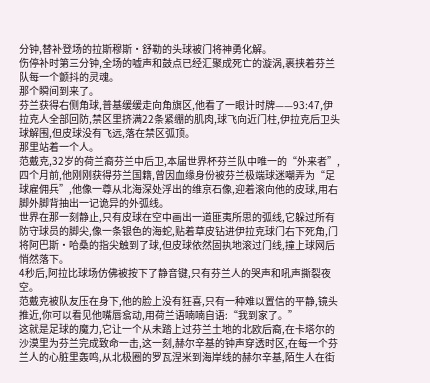分钟,替补登场的拉斯穆斯·舒勒的头球被门将神勇化解。
伤停补时第三分钟,全场的嘘声和鼓点已经汇聚成死亡的漩涡,裹挟着芬兰队每一个颤抖的灵魂。
那个瞬间到来了。
芬兰获得右侧角球,普基缓缓走向角旗区,他看了一眼计时牌——93:47,伊拉克人全部回防,禁区里挤满22条紧绷的肌肉,球飞向近门柱,伊拉克后卫头球解围,但皮球没有飞远,落在禁区弧顶。
那里站着一个人。
范戴克,32岁的荷兰裔芬兰中后卫,本届世界杯芬兰队中唯一的“外来者”,四个月前,他刚刚获得芬兰国籍,曾因血缘身份被芬兰极端球迷嘲弄为“足球雇佣兵”,他像一尊从北海深处浮出的维京石像,迎着滚向他的皮球,用右脚外脚背抽出一记诡异的外弧线。
世界在那一刻静止,只有皮球在空中画出一道匪夷所思的弧线,它躲过所有防守球员的脚尖,像一条银色的海蛇,贴着草皮钻进伊拉克球门右下死角,门将阿巴斯·哈桑的指尖触到了球,但皮球依然固执地滚过门线,撞上球网后悄然落下。
4秒后,阿拉比球场仿佛被按下了静音键,只有芬兰人的哭声和吼声撕裂夜空。
范戴克被队友压在身下,他的脸上没有狂喜,只有一种难以置信的平静,镜头推近,你可以看见他嘴唇翕动,用荷兰语喃喃自语:“我到家了。”
这就是足球的魔力,它让一个从未踏上过芬兰土地的北欧后裔,在卡塔尔的沙漠里为芬兰完成致命一击,这一刻,赫尔辛基的钟声穿透时区,在每一个芬兰人的心脏里轰鸣,从北极圈的罗瓦涅米到海岸线的赫尔辛基,陌生人在街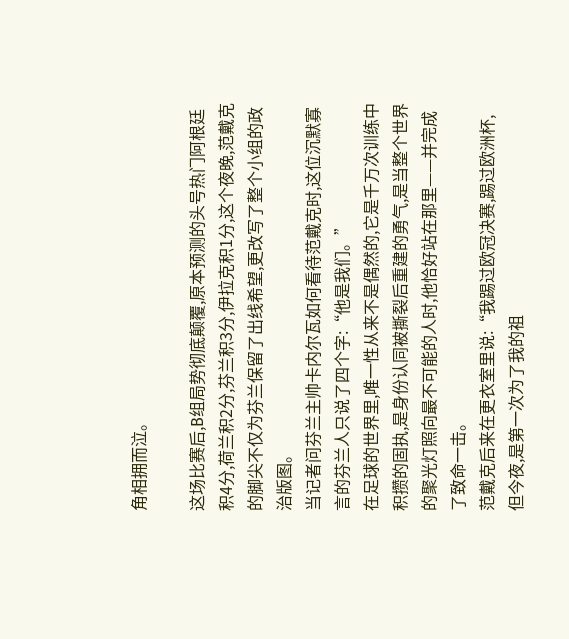角相拥而泣。

这场比赛后,B组局势彻底颠覆,原本预测的头号热门阿根廷积4分,荷兰积2分,芬兰积3分,伊拉克积1分,这个夜晚,范戴克的脚尖不仅为芬兰保留了出线希望,更改写了整个小组的政治版图。
当记者问芬兰主帅卡内尔瓦如何看待范戴克时,这位沉默寡言的芬兰人只说了四个字:“他是我们。”
在足球的世界里,唯一性从来不是偶然的,它是千万次训练中积攒的固执,是身份认同被撕裂后重建的勇气,是当整个世界的聚光灯照向最不可能的人时,他恰好站在那里——并完成了致命一击。
范戴克后来在更衣室里说:“我踢过欧冠决赛,踢过欧洲杯,但今夜,是第一次为了我的祖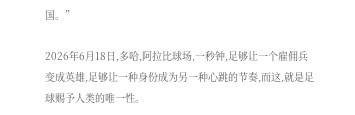国。”

2026年6月18日,多哈,阿拉比球场,一秒钟,足够让一个雇佣兵变成英雄,足够让一种身份成为另一种心跳的节奏,而这,就是足球赐予人类的唯一性。